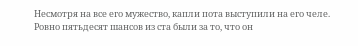Несмотря на все его мужество, капли пота выступили на его челе.
Ровно пятьдесят шансов из ста были за то, что он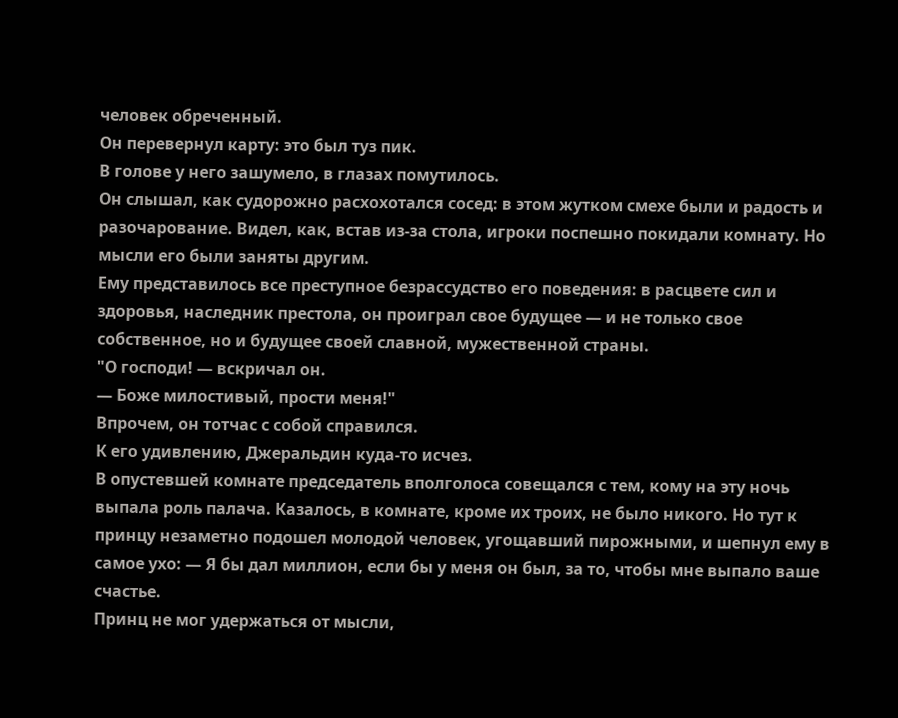человек обреченный.
Он перевернул карту: это был туз пик.
В голове у него зашумело, в глазах помутилось.
Он слышал, как судорожно расхохотался сосед: в этом жутком смехе были и радость и разочарование. Видел, как, встав из-за стола, игроки поспешно покидали комнату. Но мысли его были заняты другим.
Ему представилось все преступное безрассудство его поведения: в расцвете сил и здоровья, наследник престола, он проиграл свое будущее — и не только свое собственное, но и будущее своей славной, мужественной страны.
"О господи! — вскричал он.
— Боже милостивый, прости меня!"
Впрочем, он тотчас с собой справился.
К его удивлению, Джеральдин куда-то исчез.
В опустевшей комнате председатель вполголоса совещался с тем, кому на эту ночь выпала роль палача. Казалось, в комнате, кроме их троих, не было никого. Но тут к принцу незаметно подошел молодой человек, угощавший пирожными, и шепнул ему в самое ухо: — Я бы дал миллион, если бы у меня он был, за то, чтобы мне выпало ваше счастье.
Принц не мог удержаться от мысли,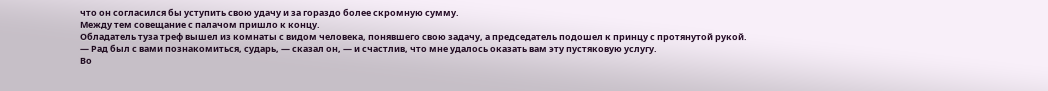что он согласился бы уступить свою удачу и за гораздо более скромную сумму.
Между тем совещание с палачом пришло к концу.
Обладатель туза треф вышел из комнаты с видом человека, понявшего свою задачу, а председатель подошел к принцу с протянутой рукой.
— Рад был с вами познакомиться, сударь, — сказал он, — и счастлив, что мне удалось оказать вам эту пустяковую услугу.
Во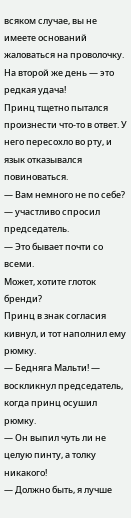всяком случае, вы не имеете оснований жаловаться на проволочку.
На второй же день — это редкая удача!
Принц тщетно пытался произнести что-то в ответ. У него пересохло во рту, и язык отказывался повиноваться.
— Вам немного не по себе? — участливо спросил председатель.
— Это бывает почти со всеми.
Может, хотите глоток бренди?
Принц в знак согласия кивнул, и тот наполнил ему рюмку.
— Бедняга Мальти! — воскликнул председатель, когда принц осушил рюмку.
— Он выпил чуть ли не целую пинту, а толку никакого!
— Должно быть, я лучше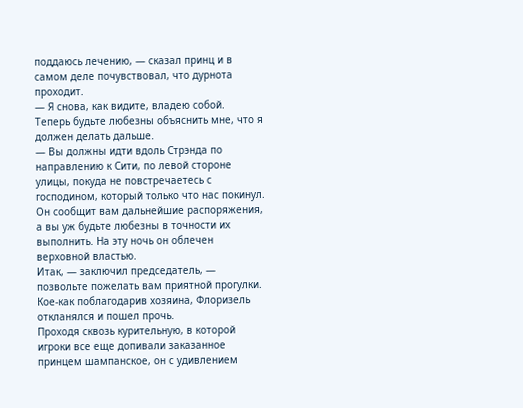поддаюсь лечению, — сказал принц и в самом деле почувствовал, что дурнота проходит.
— Я снова, как видите, владею собой.
Теперь будьте любезны объяснить мне, что я должен делать дальше.
— Вы должны идти вдоль Стрэнда по направлению к Сити, по левой стороне улицы, покуда не повстречаетесь с господином, который только что нас покинул.
Он сообщит вам дальнейшие распоряжения, а вы уж будьте любезны в точности их выполнить. На эту ночь он облечен верховной властью.
Итак, — заключил председатель, — позвольте пожелать вам приятной прогулки.
Кое-как поблагодарив хозяина, Флоризель откланялся и пошел прочь.
Проходя сквозь курительную, в которой игроки все еще допивали заказанное принцем шампанское, он с удивлением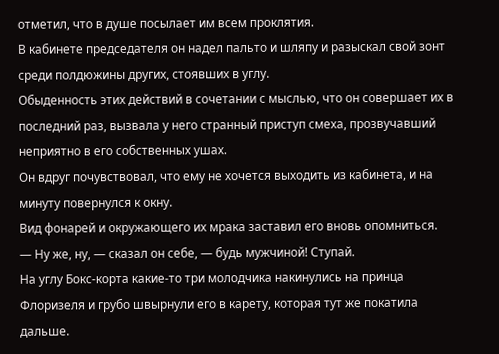отметил, что в душе посылает им всем проклятия.
В кабинете председателя он надел пальто и шляпу и разыскал свой зонт среди полдюжины других, стоявших в углу.
Обыденность этих действий в сочетании с мыслью, что он совершает их в последний раз, вызвала у него странный приступ смеха, прозвучавший неприятно в его собственных ушах.
Он вдруг почувствовал, что ему не хочется выходить из кабинета, и на минуту повернулся к окну.
Вид фонарей и окружающего их мрака заставил его вновь опомниться.
— Ну же, ну, — сказал он себе, — будь мужчиной! Ступай.
На углу Бокс-корта какие-то три молодчика накинулись на принца Флоризеля и грубо швырнули его в карету, которая тут же покатила дальше.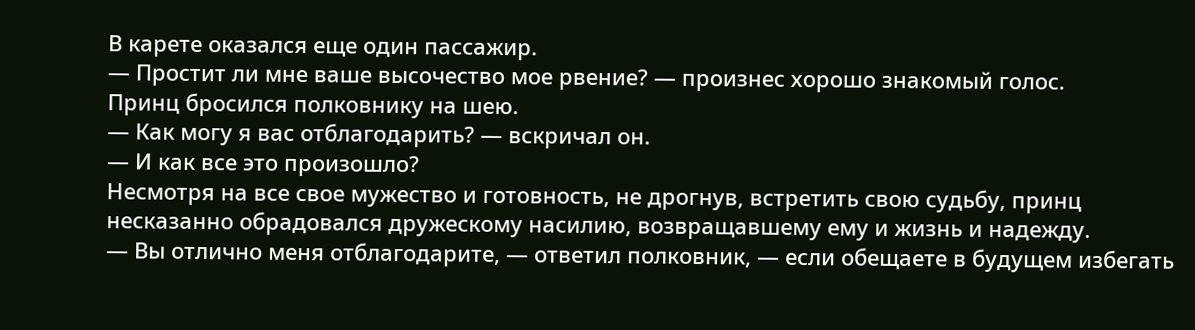В карете оказался еще один пассажир.
— Простит ли мне ваше высочество мое рвение? — произнес хорошо знакомый голос.
Принц бросился полковнику на шею.
— Как могу я вас отблагодарить? — вскричал он.
— И как все это произошло?
Несмотря на все свое мужество и готовность, не дрогнув, встретить свою судьбу, принц несказанно обрадовался дружескому насилию, возвращавшему ему и жизнь и надежду.
— Вы отлично меня отблагодарите, — ответил полковник, — если обещаете в будущем избегать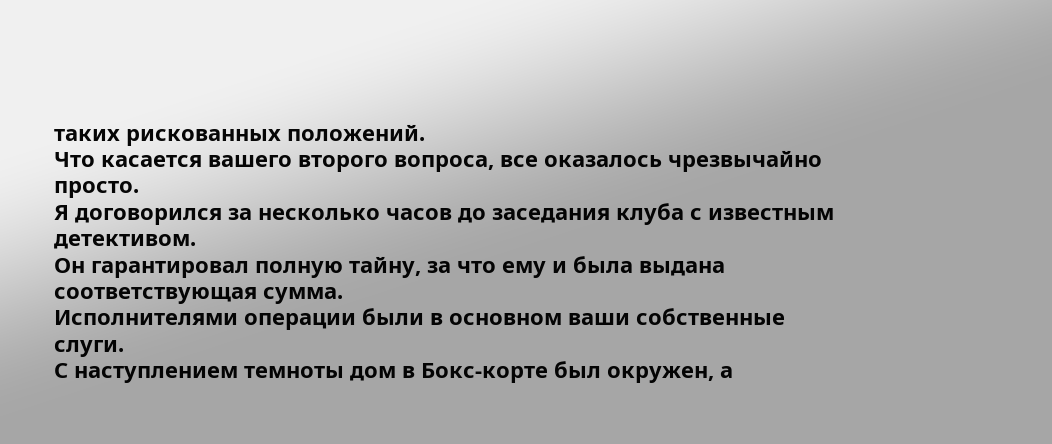таких рискованных положений.
Что касается вашего второго вопроса, все оказалось чрезвычайно просто.
Я договорился за несколько часов до заседания клуба с известным детективом.
Он гарантировал полную тайну, за что ему и была выдана соответствующая сумма.
Исполнителями операции были в основном ваши собственные слуги.
С наступлением темноты дом в Бокс-корте был окружен, а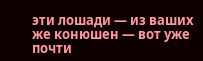эти лошади — из ваших же конюшен — вот уже почти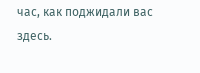час, как поджидали вас здесь.